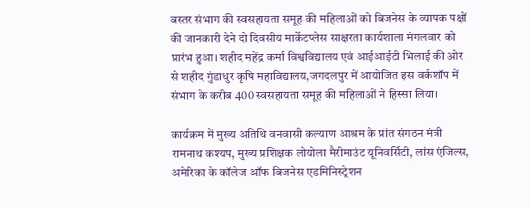बस्तर संभाग की स्वसहायता समूह की महिलाओं को बिजनेस के व्यापक पक्षों की जानकारी देने दो दिवसीय मार्केटप्लेस साक्षरता कार्यशाला मंगलवार को प्रारंभ हुआ। शहीद महेंद्र कर्मा विश्वविद्यालय एवं आईआईटी भिलाई की ओर से शहीद गुंडाधुर कृषि महाविद्यालय,जगदलपुर में आयोजित इस वर्कशॉप में संभाग के करीब 400 स्वसहायता समूह की महिलाओं ने हिस्सा लिया।

कार्यक्रम में मुख्य अतिथि वनवासी कल्याण आश्रम के प्रांत संगठन मंत्री रामनाथ कश्यप, मुख्य प्रशिक्षक लोयोला मैरीमाउंट यूनिवर्सिटी, लांस एंजिल्स, अमेरिका के कॉलेज ऑफ बिजनेस एडमिनिस्ट्रेशन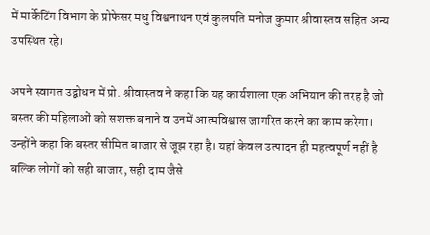में मार्केटिंग विभाग के प्रोफेसर मधु विश्वनाथन एवं कुलपति मनोज कुमार श्रीवास्तव सहित अन्य उपस्थित रहे।

अपने स्वागत उद्बोधन में प्रो. श्रीवास्तव ने कहा कि यह कार्यशाला एक अभियान की तरह है जो बस्तर की महिलाओं को सशक्त बनाने व उनमें आत्मविश्वास जागरित करने का काम करेगा। उन्होंने कहा कि बस्तर सीमित बाजार से जूझ रहा है। यहां केवल उत्पादन ही महत्वपूर्ण नहीं है बल्कि लोगों को सही बाजार, सही दाम जैसे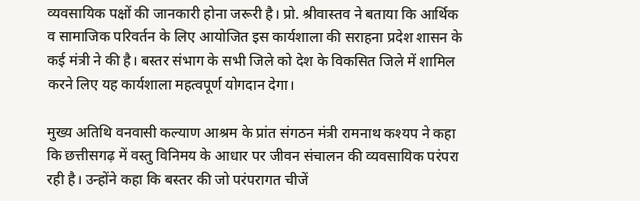व्यवसायिक पक्षों की जानकारी होना जरूरी है। प्रो. श्रीवास्तव ने बताया कि आर्थिक व सामाजिक परिवर्तन के लिए आयोजित इस कार्यशाला की सराहना प्रदेश शासन के कई मंत्री ने की है। बस्तर संभाग के सभी जिले को देश के विकसित जिले में शामिल करने लिए यह कार्यशाला महत्वपूर्ण योगदान देगा।

मुख्य अतिथि वनवासी कल्याण आश्रम के प्रांत संगठन मंत्री रामनाथ कश्यप ने कहा कि छत्तीसगढ़ में वस्तु विनिमय के आधार पर जीवन संचालन की व्यवसायिक परंपरा रही है। उन्होंने कहा कि बस्तर की जो परंपरागत चीजें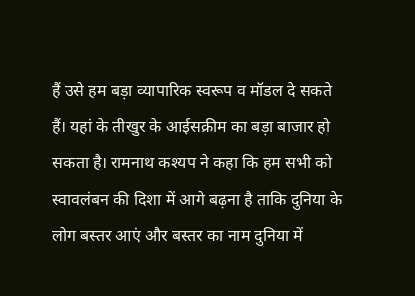हैं उसे हम बड़ा व्यापारिक स्वरूप व मॉडल दे सकते हैं। यहां के तीखुर के आईसक्रीम का बड़ा बाजार हो सकता है। रामनाथ कश्यप ने कहा कि हम सभी को स्वावलंबन की दिशा में आगे बढ़ना है ताकि दुनिया के लोग बस्तर आएं और बस्तर का नाम दुनिया में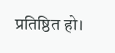प्रतिष्ठित हो।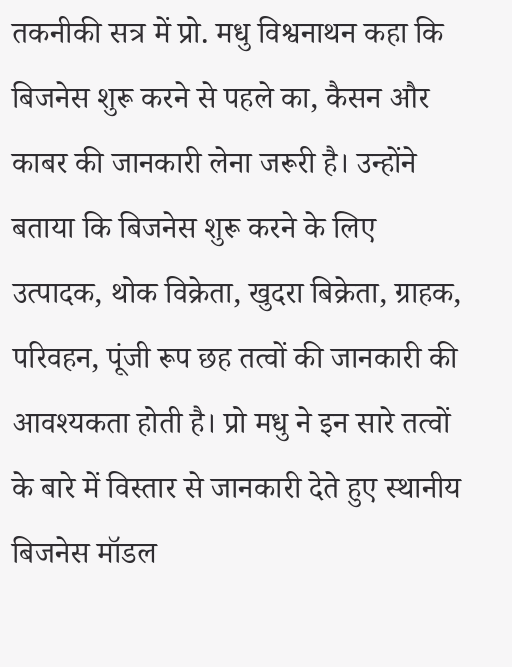तकनीकी सत्र में प्रो. मधु विश्वनाथन कहा कि बिजनेस शुरू करने से पहले का, कैसन और काबर की जानकारी लेना जरूरी है। उन्होंने बताया कि बिजनेस शुरू करने के लिए उत्पादक, थोक विक्रेता, खुदरा बिक्रेता, ग्राहक, परिवहन, पूंजी रूप छह तत्वों की जानकारी की आवश्यकता होती है। प्रो मधु ने इन सारे तत्वों के बारे में विस्तार से जानकारी देते हुए स्थानीय बिजनेस मॉडल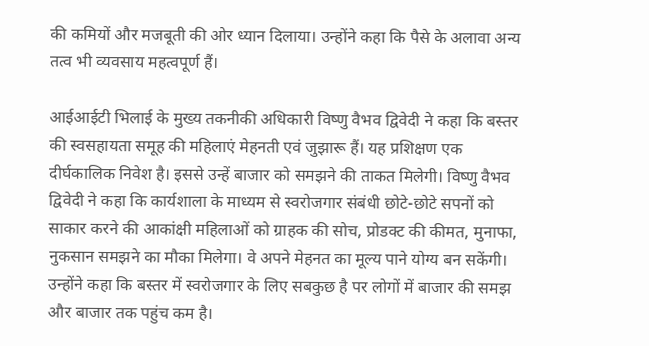की कमियों और मजबूती की ओर ध्यान दिलाया। उन्होंने कहा कि पैसे के अलावा अन्य तत्व भी व्यवसाय महत्वपूर्ण हैं।

आईआईटी भिलाई के मुख्य तकनीकी अधिकारी विष्णु वैभव द्विवेदी ने कहा कि बस्तर की स्वसहायता समूह की महिलाएं मेहनती एवं जुझारू हैं। यह प्रशिक्षण एक दीर्घकालिक निवेश है। इससे उन्हें बाजार को समझने की ताकत मिलेगी। विष्णु वैभव द्विवेदी ने कहा कि कार्यशाला के माध्यम से स्वरोजगार संबंधी छोटे-छोटे सपनों को साकार करने की आकांक्षी महिलाओं को ग्राहक की सोच, प्रोडक्ट की कीमत, मुनाफा, नुकसान समझने का मौका मिलेगा। वे अपने मेहनत का मूल्य पाने योग्य बन सकेंगी। उन्होंने कहा कि बस्तर में स्वरोजगार के लिए सबकुछ है पर लोगों में बाजार की समझ और बाजार तक पहुंच कम है।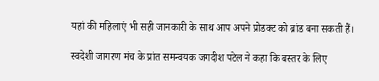यहां की महिलाएं भी सही जानकारी के साथ आप अपने प्रोडक्ट को ब्रांड बना सकती हैं।

स्वदेशी जागरण मंच के प्रांत समन्वयक जगदीश पटेल ने कहा कि बस्तर के लिए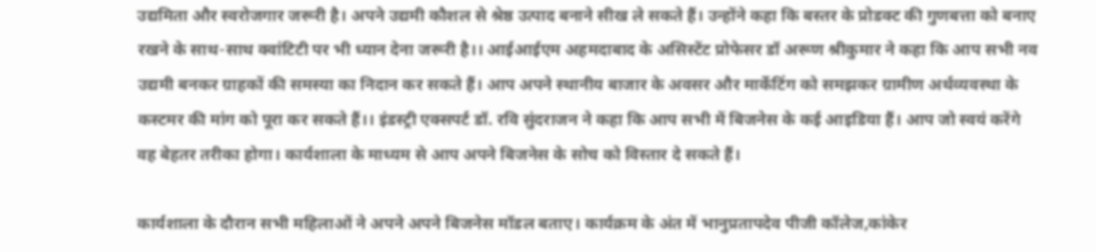उद्यमिता और स्वरोजगार जरूरी है। अपने उद्यमी कौशल से श्रेष्ठ उत्पाद बनाने सीख ले सकते हैं। उन्होंने कहा कि बस्तर के प्रोडक्ट की गुणबत्ता को बनाए रखने के साथ-साथ क्वांटिटी पर भी ध्यान देना जरूरी है।। आईआईएम अहमदाबाद के असिस्टेंट प्रोफेसर डॉ अरूण श्रीकुमार ने कहा कि आप सभी नव उद्यमी बनकर ग्राहकों की समस्या का निदान कर सकते हैं। आप अपने स्थानीय बाजार के अवसर और मार्केटिंग को समझकर ग्रामीण अर्थव्यवस्था के कस्टमर की मांग को पूरा कर सकते हैं।। इंडस्ट्री एक्सपर्ट डॉ. रवि सुंदराजन ने कहा कि आप सभी में बिजनेस के कई आइडिया हैं। आप जो स्वयं करेंगे वह बेहतर तरीका होगा। कार्यशाला के माध्यम से आप अपने बिजनेस के सोच को विस्तार दे सकते हैं।

कार्यशाला के दौरान सभी महिलाओं ने अपने अपने बिजनेस मॉडल बताए। कार्यक्रम के अंत में भानुप्रतापदेव पीजी कॉलेज,कांकेर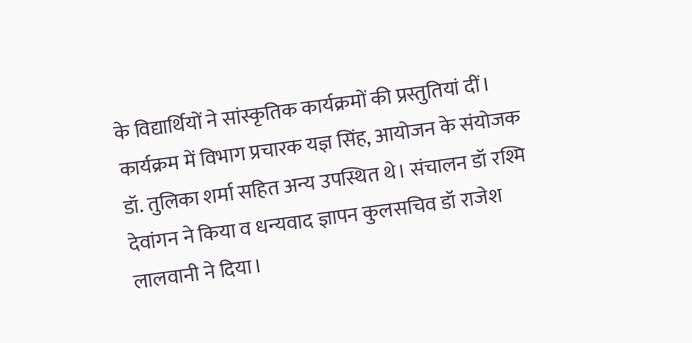के विद्यार्थियों ने सांस्कृतिक कार्यक्रमों की प्रस्तुतियां दीं। कार्यक्रम में विभाग प्रचारक यज्ञ सिंह, आयोजन के संयोजक डॉ. तुलिका शर्मा सहित अन्य उपस्थित थे। संचालन डॉ रश्मि देवांगन ने किया व धन्यवाद ज्ञापन कुलसचिव डॉ राजेश लालवानी ने दिया।